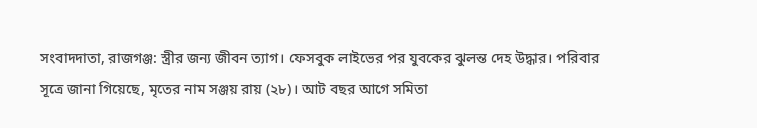সংবাদদাতা, রাজগঞ্জ: স্ত্রীর জন্য জীবন ত্যাগ। ফেসবুক লাইভের পর যুবকের ঝুলন্ত দেহ উদ্ধার। পরিবার সূত্রে জানা গিয়েছে, মৃতের নাম সঞ্জয় রায় (২৮)। আট বছর আগে সমিতা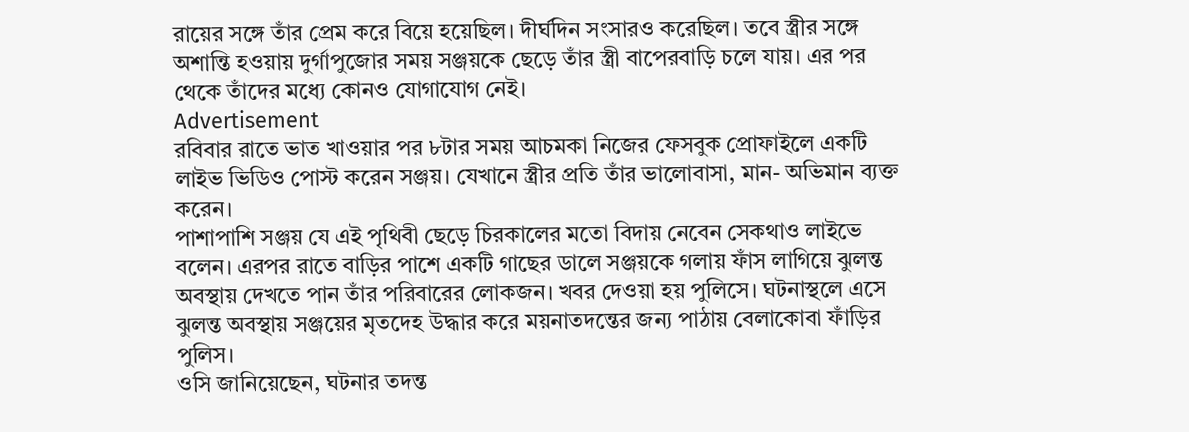রায়ের সঙ্গে তাঁর প্রেম করে বিয়ে হয়েছিল। দীর্ঘদিন সংসারও করেছিল। তবে স্ত্রীর সঙ্গে অশান্তি হওয়ায় দুর্গাপুজোর সময় সঞ্জয়কে ছেড়ে তাঁর স্ত্রী বাপেরবাড়ি চলে যায়। এর পর থেকে তাঁদের মধ্যে কোনও যোগাযোগ নেই।
Advertisement
রবিবার রাতে ভাত খাওয়ার পর ৮টার সময় আচমকা নিজের ফেসবুক প্রোফাইলে একটি লাইভ ভিডিও পোস্ট করেন সঞ্জয়। যেখানে স্ত্রীর প্রতি তাঁর ভালোবাসা, মান- অভিমান ব্যক্ত করেন।
পাশাপাশি সঞ্জয় যে এই পৃথিবী ছেড়ে চিরকালের মতো বিদায় নেবেন সেকথাও লাইভে বলেন। এরপর রাতে বাড়ির পাশে একটি গাছের ডালে সঞ্জয়কে গলায় ফাঁস লাগিয়ে ঝুলন্ত অবস্থায় দেখতে পান তাঁর পরিবারের লোকজন। খবর দেওয়া হয় পুলিসে। ঘটনাস্থলে এসে ঝুলন্ত অবস্থায় সঞ্জয়ের মৃতদেহ উদ্ধার করে ময়নাতদন্তের জন্য পাঠায় বেলাকোবা ফাঁড়ির পুলিস।
ওসি জানিয়েছেন, ঘটনার তদন্ত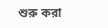শুরু করা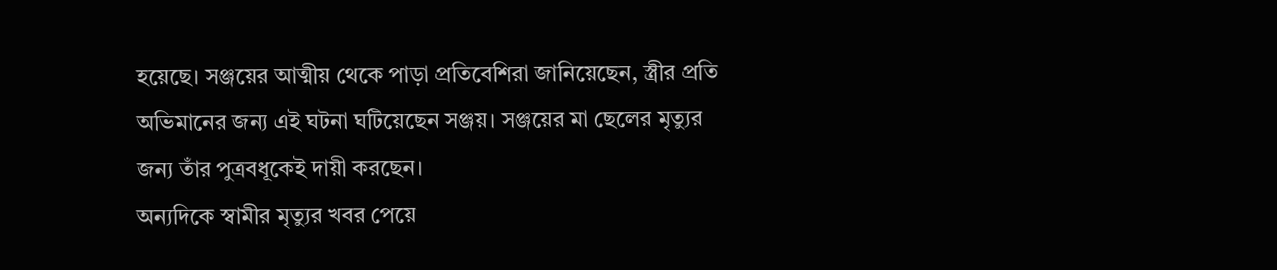হয়েছে। সঞ্জয়ের আত্মীয় থেকে পাড়া প্রতিবেশিরা জানিয়েছেন, স্ত্রীর প্রতি অভিমানের জন্য এই ঘটনা ঘটিয়েছেন সঞ্জয়। সঞ্জয়ের মা ছেলের মৃত্যুর জন্য তাঁর পুত্রবধূকেই দায়ী করছেন।
অন্যদিকে স্বামীর মৃত্যুর খবর পেয়ে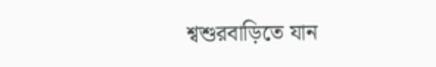শ্বশুরবাড়িতে যান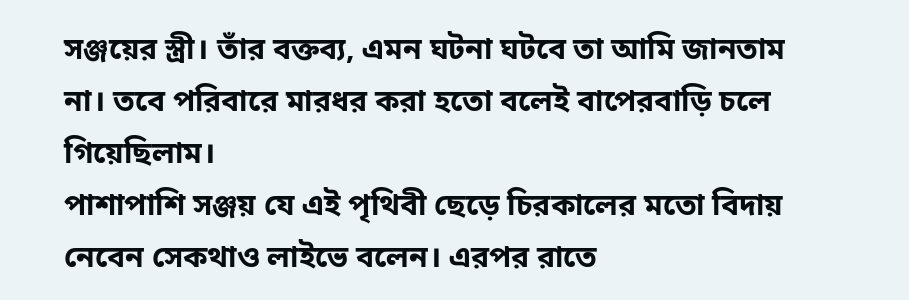সঞ্জয়ের স্ত্রী। তাঁর বক্তব্য, এমন ঘটনা ঘটবে তা আমি জানতাম না। তবে পরিবারে মারধর করা হতো বলেই বাপেরবাড়ি চলে গিয়েছিলাম।
পাশাপাশি সঞ্জয় যে এই পৃথিবী ছেড়ে চিরকালের মতো বিদায় নেবেন সেকথাও লাইভে বলেন। এরপর রাতে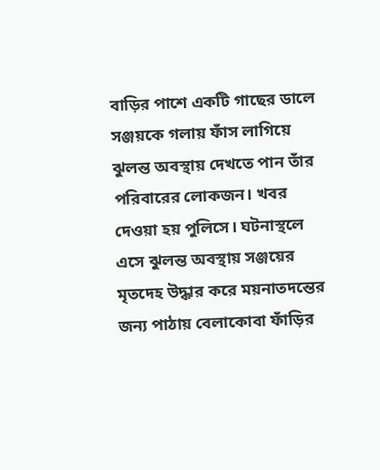বাড়ির পাশে একটি গাছের ডালে সঞ্জয়কে গলায় ফাঁস লাগিয়ে ঝুলন্ত অবস্থায় দেখতে পান তাঁর পরিবারের লোকজন। খবর দেওয়া হয় পুলিসে। ঘটনাস্থলে এসে ঝুলন্ত অবস্থায় সঞ্জয়ের মৃতদেহ উদ্ধার করে ময়নাতদন্তের জন্য পাঠায় বেলাকোবা ফাঁড়ির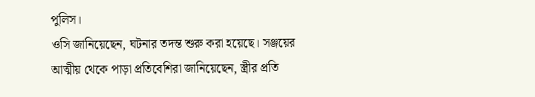পুলিস।
ওসি জানিয়েছেন, ঘটনার তদন্ত শুরু করা হয়েছে। সঞ্জয়ের আত্মীয় থেকে পাড়া প্রতিবেশিরা জানিয়েছেন, স্ত্রীর প্রতি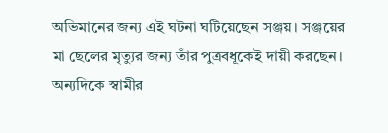অভিমানের জন্য এই ঘটনা ঘটিয়েছেন সঞ্জয়। সঞ্জয়ের মা ছেলের মৃত্যুর জন্য তাঁর পুত্রবধূকেই দায়ী করছেন।
অন্যদিকে স্বামীর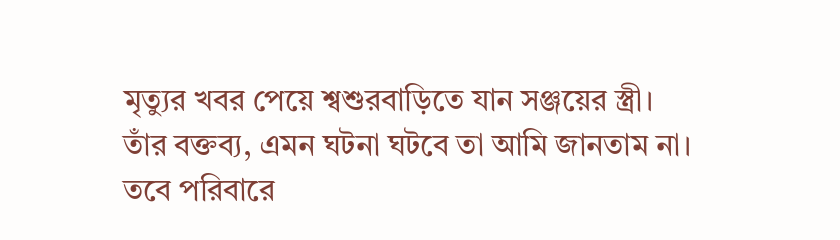মৃত্যুর খবর পেয়ে শ্বশুরবাড়িতে যান সঞ্জয়ের স্ত্রী। তাঁর বক্তব্য, এমন ঘটনা ঘটবে তা আমি জানতাম না। তবে পরিবারে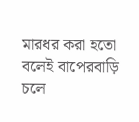মারধর করা হতো বলেই বাপেরবাড়ি চলে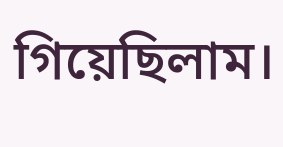গিয়েছিলাম।